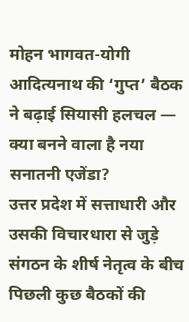मोहन भागवत-योगी आदित्यनाथ की ‘गुप्त’ बैठक ने बढ़ाई सियासी हलचल — क्या बनने वाला है नया सनातनी एजेंडा?
उत्तर प्रदेश में सत्ताधारी और उसकी विचारधारा से जुड़े संगठन के शीर्ष नेतृत्व के बीच पिछली कुछ बैठकों की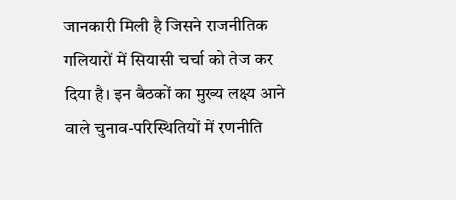जानकारी मिली है जिसने राजनीतिक गलियारों में सियासी चर्चा को तेज कर दिया है। इन बैठकों का मुख्य लक्ष्य आने वाले चुनाव-परिस्थितियों में रणनीति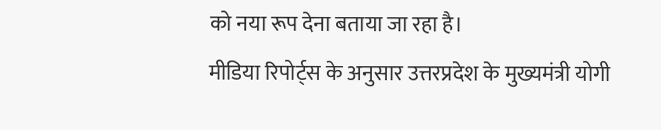को नया रूप देना बताया जा रहा है।
मीडिया रिपोर्ट्स के अनुसार उत्तरप्रदेश के मुख्यमंत्री योगी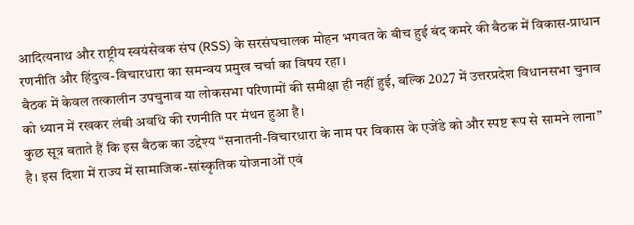आदित्यनाथ और राष्ट्रीय स्वयंसेवक संघ (RSS) के सरसंघचालक मोहन भगवत के बीच हुई बंद कमरे की बैठक में विकास-प्राधान रणनीति और हिंदुत्व-विचारधारा का समन्वय प्रमुख चर्चा का विषय रहा।
बैठक में केवल तत्कालीन उपचुनाव या लोकसभा परिणामों की समीक्षा ही नहीं हुई, बल्कि 2027 में उत्तरप्रदेश विधानसभा चुनाव को ध्यान में रखकर लंबी अवधि की रणनीति पर मंथन हुआ है।
कुछ सूत्र बताते हैं कि इस बैठक का उद्देश्य “सनातनी-विचारधारा के नाम पर विकास के एजेंडे को और स्पष्ट रूप से सामने लाना” है। इस दिशा में राज्य में सामाजिक-सांस्कृतिक योजनाओं एवं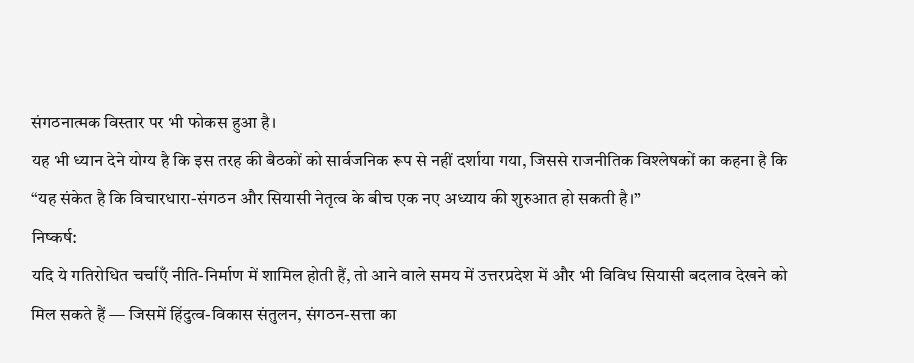संगठनात्मक विस्तार पर भी फोकस हुआ है।
यह भी ध्यान देने योग्य है कि इस तरह की बैठकों को सार्वजनिक रूप से नहीं दर्शाया गया, जिससे राजनीतिक विश्लेषकों का कहना है कि “यह संकेत है कि विचारधारा-संगठन और सियासी नेतृत्व के बीच एक नए अध्याय की शुरुआत हो सकती है।”
निष्कर्ष:
यदि ये गतिरोधित चर्चाएँ नीति-निर्माण में शामिल होती हैं, तो आने वाले समय में उत्तरप्रदेश में और भी विविध सियासी बदलाव देखने को मिल सकते हैं — जिसमें हिंदुत्व-विकास संतुलन, संगठन-सत्ता का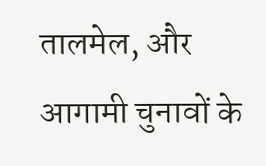तालमेल, और आगामी चुनावों के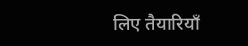लिए तैयारियाँ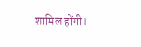शामिल होंगी।